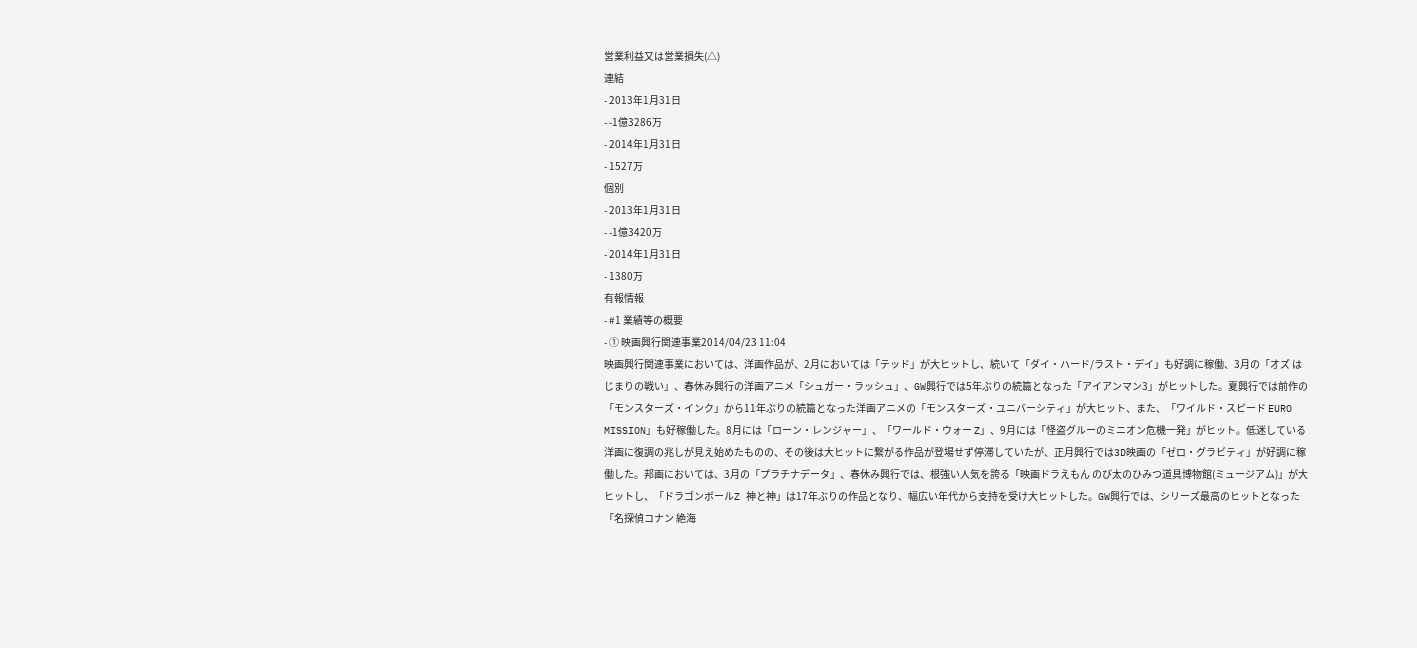営業利益又は営業損失(△)
連結
- 2013年1月31日
- -1億3286万
- 2014年1月31日
- 1527万
個別
- 2013年1月31日
- -1億3420万
- 2014年1月31日
- 1380万
有報情報
- #1 業績等の概要
- ① 映画興行関連事業2014/04/23 11:04
映画興行関連事業においては、洋画作品が、2月においては「テッド」が大ヒットし、続いて「ダイ・ハード/ラスト・デイ」も好調に稼働、3月の「オズ はじまりの戦い」、春休み興行の洋画アニメ「シュガー・ラッシュ」、GW興行では5年ぶりの続篇となった「アイアンマン3」がヒットした。夏興行では前作の「モンスターズ・インク」から11年ぶりの続篇となった洋画アニメの「モンスターズ・ユニバーシティ」が大ヒット、また、「ワイルド・スピード EURO MISSION」も好稼働した。8月には「ローン・レンジャー」、「ワールド・ウォー Z」、9月には「怪盗グルーのミニオン危機一発」がヒット。低迷している洋画に復調の兆しが見え始めたものの、その後は大ヒットに繋がる作品が登場せず停滞していたが、正月興行では3D映画の「ゼロ・グラビティ」が好調に稼働した。邦画においては、3月の「プラチナデータ」、春休み興行では、根強い人気を誇る「映画ドラえもん のび太のひみつ道具博物館(ミュージアム)」が大ヒットし、「ドラゴンボールZ 神と神」は17年ぶりの作品となり、幅広い年代から支持を受け大ヒットした。GW興行では、シリーズ最高のヒットとなった「名探偵コナン 絶海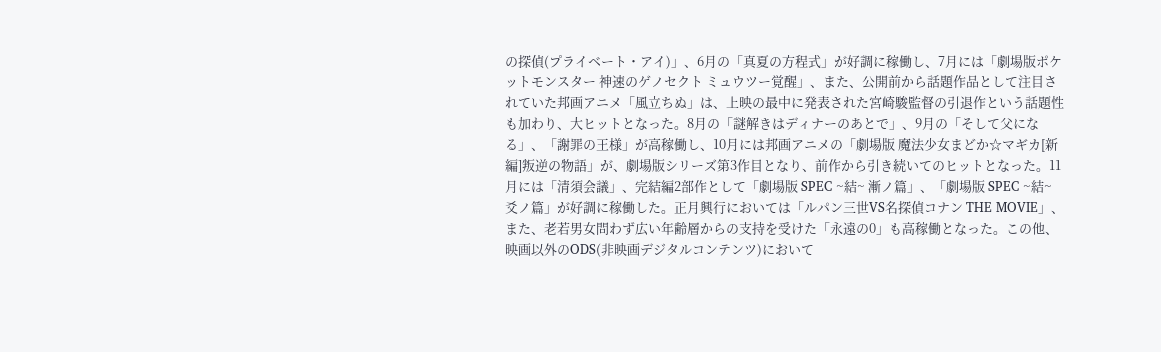の探偵(プライベート・アイ)」、6月の「真夏の方程式」が好調に稼働し、7月には「劇場版ポケットモンスター 神速のゲノセクト ミュウツー覚醒」、また、公開前から話題作品として注目されていた邦画アニメ「風立ちぬ」は、上映の最中に発表された宮崎駿監督の引退作という話題性も加わり、大ヒットとなった。8月の「謎解きはディナーのあとで」、9月の「そして父になる」、「謝罪の王様」が高稼働し、10月には邦画アニメの「劇場版 魔法少女まどか☆マギカ[新編]叛逆の物語」が、劇場版シリーズ第3作目となり、前作から引き続いてのヒットとなった。11月には「清須会議」、完結編2部作として「劇場版 SPEC ~結~ 漸ノ篇」、「劇場版 SPEC ~結~ 爻ノ篇」が好調に稼働した。正月興行においては「ルパン三世VS名探偵コナン THE MOVIE」、また、老若男女問わず広い年齢層からの支持を受けた「永遠の0」も高稼働となった。この他、映画以外のODS(非映画デジタルコンテンツ)において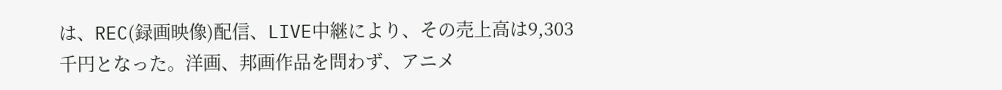は、REC(録画映像)配信、LIVE中継により、その売上高は9,303千円となった。洋画、邦画作品を問わず、アニメ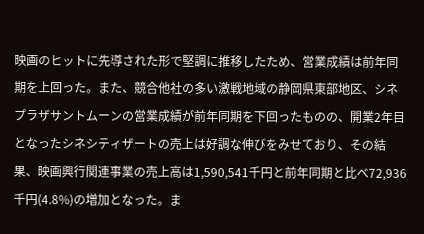映画のヒットに先導された形で堅調に推移したため、営業成績は前年同期を上回った。また、競合他社の多い激戦地域の静岡県東部地区、シネプラザサントムーンの営業成績が前年同期を下回ったものの、開業2年目となったシネシティザートの売上は好調な伸びをみせており、その結果、映画興行関連事業の売上高は1,590,541千円と前年同期と比べ72,936千円(4.8%)の増加となった。ま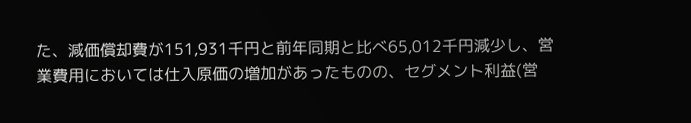た、減価償却費が151,931千円と前年同期と比べ65,012千円減少し、営業費用においては仕入原価の増加があったものの、セグメント利益(営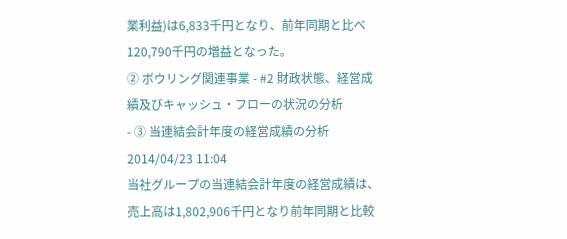業利益)は6,833千円となり、前年同期と比べ120,790千円の増益となった。
② ボウリング関連事業 - #2 財政状態、経営成績及びキャッシュ・フローの状況の分析
- ③ 当連結会計年度の経営成績の分析2014/04/23 11:04
当社グループの当連結会計年度の経営成績は、売上高は1,802,906千円となり前年同期と比較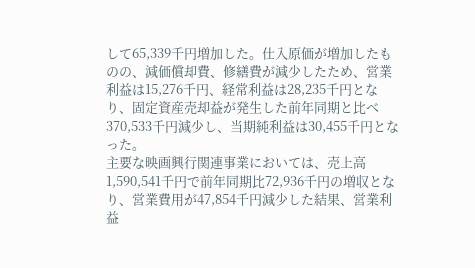して65,339千円増加した。仕入原価が増加したものの、減価償却費、修繕費が減少したため、営業利益は15,276千円、経常利益は28,235千円となり、固定資産売却益が発生した前年同期と比べ370,533千円減少し、当期純利益は30,455千円となった。
主要な映画興行関連事業においては、売上高1,590,541千円で前年同期比72,936千円の増収となり、営業費用が47,854千円減少した結果、営業利益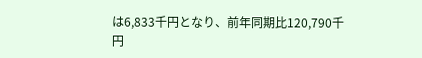は6,833千円となり、前年同期比120,790千円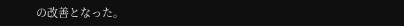の改善となった。